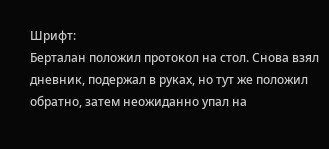Шрифт:
Берталан положил протокол на стол. Снова взял дневник, подержал в руках, но тут же положил обратно, затем неожиданно упал на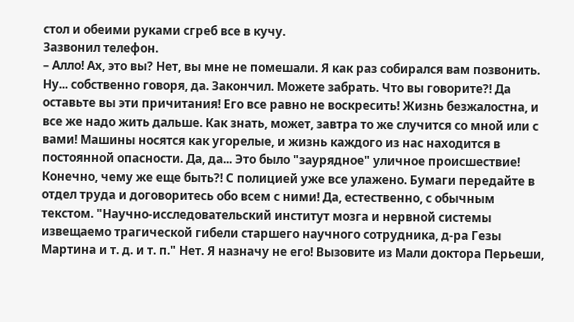стол и обеими руками сгреб все в кучу.
Зазвонил телефон.
– Алло! Ах, это вы? Нет, вы мне не помешали. Я как раз собирался вам позвонить. Ну... собственно говоря, да. Закончил. Можете забрать. Что вы говорите?! Да оставьте вы эти причитания! Его все равно не воскресить! Жизнь безжалостна, и все же надо жить дальше. Как знать, может, завтра то же случится со мной или с вами! Машины носятся как угорелые, и жизнь каждого из нас находится в постоянной опасности. Да, да... Это было "заурядное" уличное происшествие! Конечно, чему же еще быть?! С полицией уже все улажено. Бумаги передайте в отдел труда и договоритесь обо всем с ними! Да, естественно, с обычным текстом. "Научно-исследовательский институт мозга и нервной системы извещаемо трагической гибели старшего научного сотрудника, д-ра Гезы Мартина и т. д. и т. п." Нет. Я назначу не его! Вызовите из Мали доктора Перьеши,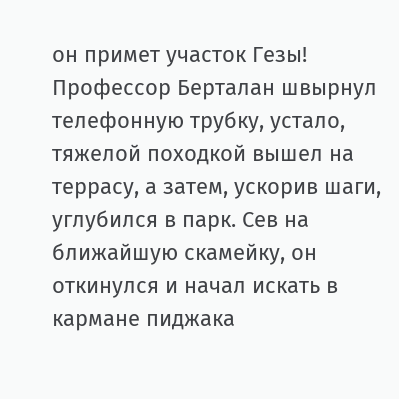он примет участок Гезы!
Профессор Берталан швырнул телефонную трубку, устало, тяжелой походкой вышел на террасу, а затем, ускорив шаги, углубился в парк. Сев на ближайшую скамейку, он откинулся и начал искать в кармане пиджака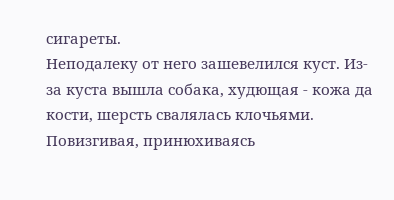сигареты.
Неподалеку от него зашевелился куст. Из-за куста вышла собака, худющая - кожа да кости, шерсть свалялась клочьями. Повизгивая, принюхиваясь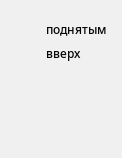поднятым вверх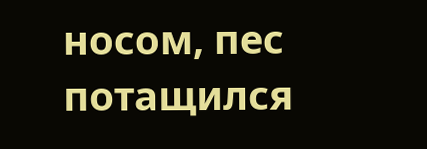носом, пес потащился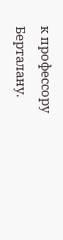к профессору Берталану.